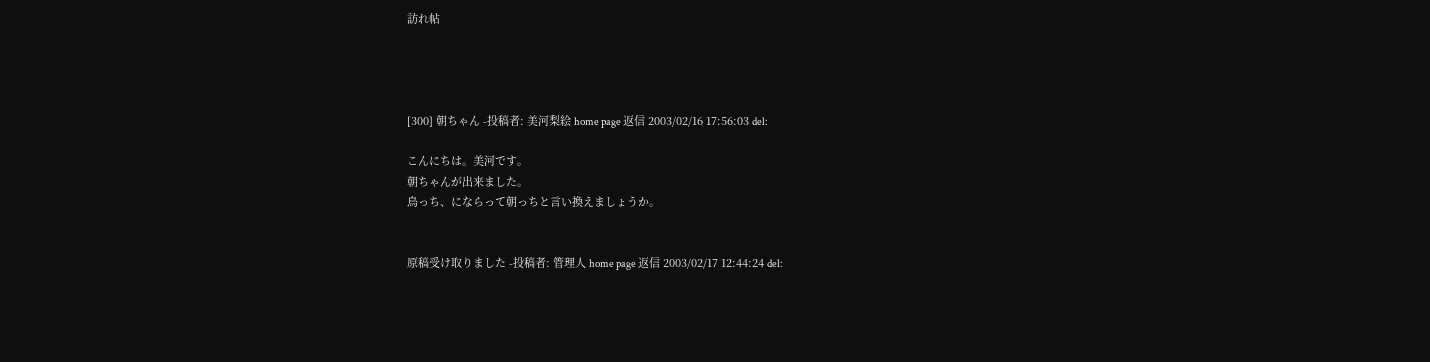訪れ帖




[300] 朝ちゃん -投稿者: 美河梨絵 home page 返信 2003/02/16 17:56:03 del:

こんにちは。美河です。
朝ちゃんが出来ました。
鳥っち、にならって朝っちと言い換えましょうか。


原稿受け取りました -投稿者: 管理人 home page 返信 2003/02/17 12:44:24 del: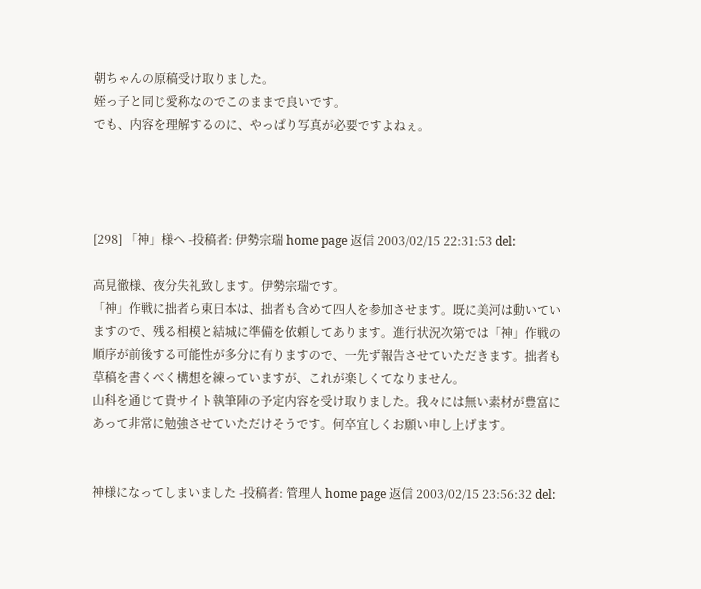朝ちゃんの原稿受け取りました。
姪っ子と同じ愛称なのでこのままで良いです。
でも、内容を理解するのに、やっぱり写真が必要ですよねぇ。




[298] 「神」様へ -投稿者: 伊勢宗瑞 home page 返信 2003/02/15 22:31:53 del:

高見徹様、夜分失礼致します。伊勢宗瑞です。
「神」作戦に拙者ら東日本は、拙者も含めて四人を参加させます。既に美河は動いていますので、残る相模と結城に準備を依頼してあります。進行状況次第では「神」作戦の順序が前後する可能性が多分に有りますので、一先ず報告させていただきます。拙者も草稿を書くべく構想を練っていますが、これが楽しくてなりません。
山科を通じて貴サイト執筆陣の予定内容を受け取りました。我々には無い素材が豊富にあって非常に勉強させていただけそうです。何卒宜しくお願い申し上げます。


神様になってしまいました -投稿者: 管理人 home page 返信 2003/02/15 23:56:32 del: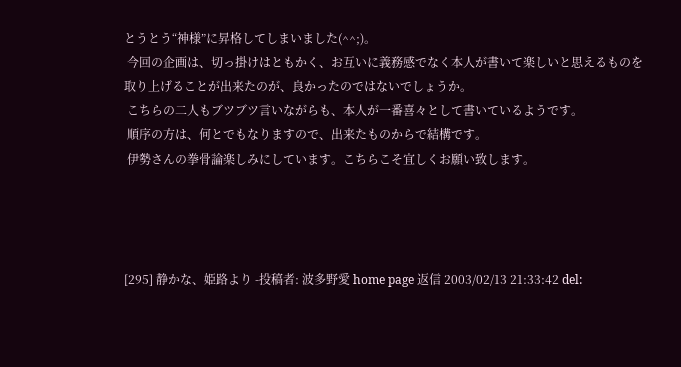とうとう“神様”に昇格してしまいました(^^;)。
 今回の企画は、切っ掛けはともかく、お互いに義務感でなく本人が書いて楽しいと思えるものを取り上げることが出来たのが、良かったのではないでしょうか。
 こちらの二人もブツブツ言いながらも、本人が一番喜々として書いているようです。
 順序の方は、何とでもなりますので、出来たものからで結構です。
 伊勢さんの拳骨論楽しみにしています。こちらこそ宜しくお願い致します。




[295] 静かな、姫路より -投稿者: 波多野愛 home page 返信 2003/02/13 21:33:42 del: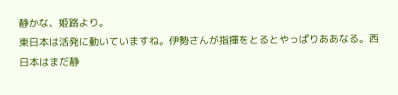静かな、姫路より。
東日本は活発に動いていますね。伊勢さんが指揮をとるとやっぱりああなる。西日本はまだ静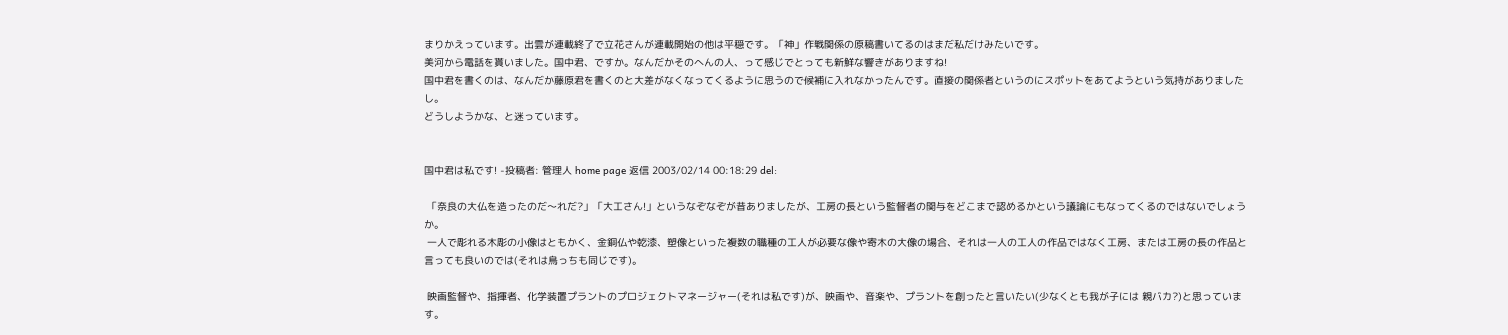まりかえっています。出雲が連載終了で立花さんが連載開始の他は平穏です。「神」作戦関係の原稿書いてるのはまだ私だけみたいです。
美河から電話を貰いました。国中君、ですか。なんだかそのへんの人、って感じでとっても新鮮な響きがありますね!
国中君を書くのは、なんだか藤原君を書くのと大差がなくなってくるように思うので候補に入れなかったんです。直接の関係者というのにスポットをあてようという気持がありましたし。
どうしようかな、と迷っています。


国中君は私です! -投稿者: 管理人 home page 返信 2003/02/14 00:18:29 del:

 「奈良の大仏を造ったのだ〜れだ?」「大工さん!」というなぞなぞが昔ありましたが、工房の長という監督者の関与をどこまで認めるかという議論にもなってくるのではないでしょうか。
 一人で彫れる木彫の小像はともかく、金銅仏や乾漆、塑像といった複数の職種の工人が必要な像や寄木の大像の場合、それは一人の工人の作品ではなく工房、または工房の長の作品と言っても良いのでは(それは鳥っちも同じです)。

 映画監督や、指揮者、化学装置プラントのプロジェクトマネージャー(それは私です)が、映画や、音楽や、プラントを創ったと言いたい(少なくとも我が子には 親バカ?)と思っています。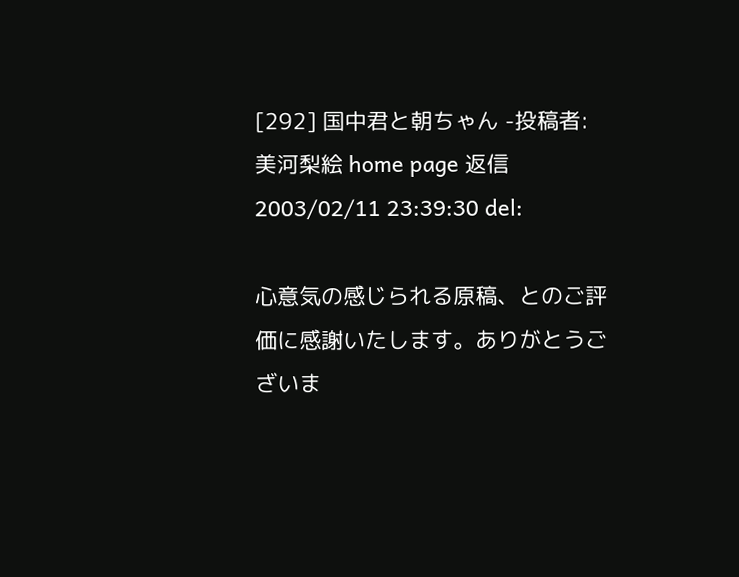[292] 国中君と朝ちゃん -投稿者: 美河梨絵 home page 返信 2003/02/11 23:39:30 del:

心意気の感じられる原稿、とのご評価に感謝いたします。ありがとうございま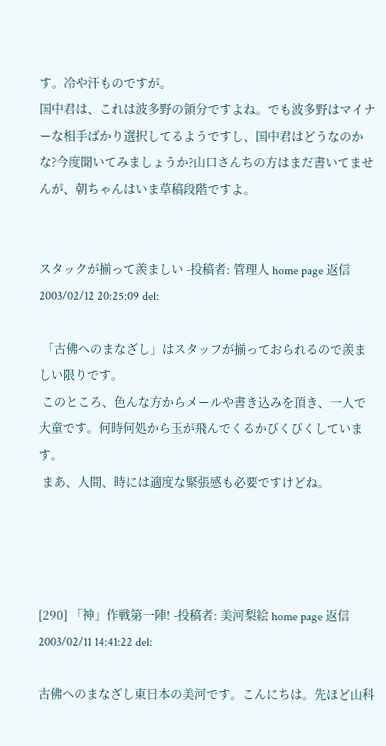す。冷や汗ものですが。
国中君は、これは波多野の領分ですよね。でも波多野はマイナーな相手ばかり選択してるようですし、国中君はどうなのかな?今度聞いてみましょうか?山口さんちの方はまだ書いてませんが、朝ちゃんはいま草稿段階ですよ。


スタックが揃って羨ましい -投稿者: 管理人 home page 返信 2003/02/12 20:25:09 del:

 「古佛へのまなざし」はスタッフが揃っておられるので羨ましい限りです。
 このところ、色んな方からメールや書き込みを頂き、一人で大童です。何時何処から玉が飛んでくるかびくびくしています。
 まあ、人間、時には適度な緊張感も必要ですけどね。




[290] 「神」作戦第一陣! -投稿者: 美河梨絵 home page 返信 2003/02/11 14:41:22 del:

古佛へのまなざし東日本の美河です。こんにちは。先ほど山科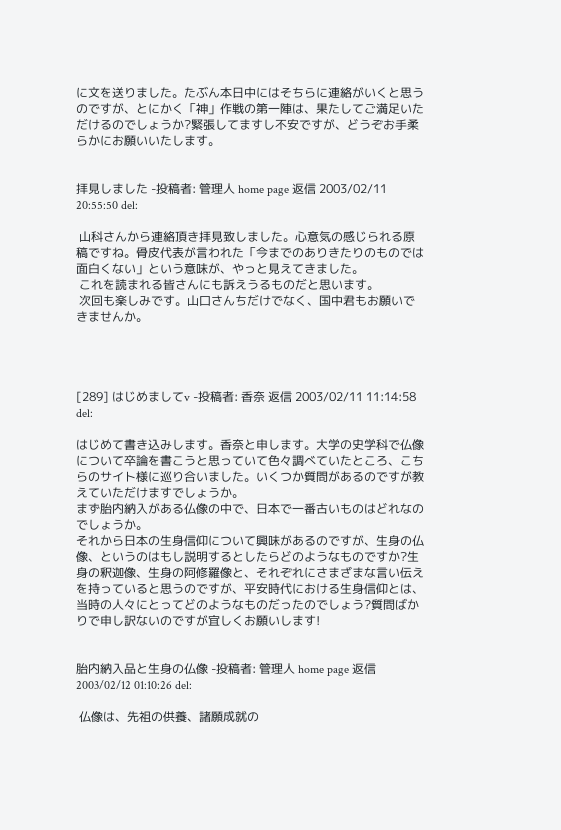に文を送りました。たぶん本日中にはそちらに連絡がいくと思うのですが、とにかく「神」作戦の第一陣は、果たしてご満足いただけるのでしょうか?緊張してますし不安ですが、どうぞお手柔らかにお願いいたします。


拝見しました -投稿者: 管理人 home page 返信 2003/02/11 20:55:50 del:

 山科さんから連絡頂き拝見致しました。心意気の感じられる原稿ですね。骨皮代表が言われた「今までのありきたりのものでは面白くない」という意味が、やっと見えてきました。
 これを読まれる皆さんにも訴えうるものだと思います。
 次回も楽しみです。山口さんちだけでなく、国中君もお願いできませんか。




[289] はじめましてv -投稿者: 香奈 返信 2003/02/11 11:14:58 del:

はじめて書き込みします。香奈と申します。大学の史学科で仏像について卒論を書こうと思っていて色々調べていたところ、こちらのサイト様に巡り合いました。いくつか質問があるのですが教えていただけますでしょうか。
まず胎内納入がある仏像の中で、日本で一番古いものはどれなのでしょうか。
それから日本の生身信仰について興味があるのですが、生身の仏像、というのはもし説明するとしたらどのようなものですか?生身の釈迦像、生身の阿修羅像と、それぞれにさまざまな言い伝えを持っていると思うのですが、平安時代における生身信仰とは、当時の人々にとってどのようなものだったのでしょう?質問ばかりで申し訳ないのですが宜しくお願いします!


胎内納入品と生身の仏像 -投稿者: 管理人 home page 返信 2003/02/12 01:10:26 del:

 仏像は、先祖の供養、諸願成就の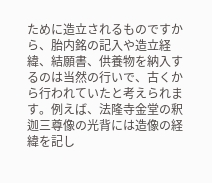ために造立されるものですから、胎内銘の記入や造立経緯、結願書、供養物を納入するのは当然の行いで、古くから行われていたと考えられます。例えば、法隆寺金堂の釈迦三尊像の光背には造像の経緯を記し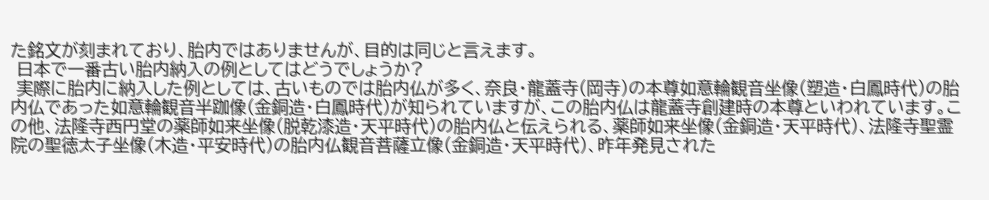た銘文が刻まれており、胎内ではありませんが、目的は同じと言えます。
 日本で一番古い胎内納入の例としてはどうでしょうか?
 実際に胎内に納入した例としては、古いものでは胎内仏が多く、奈良・龍蓋寺(岡寺)の本尊如意輪観音坐像(塑造・白鳳時代)の胎内仏であった如意輪観音半跏像(金銅造・白鳳時代)が知られていますが、この胎内仏は龍蓋寺創建時の本尊といわれています。この他、法隆寺西円堂の薬師如来坐像(脱乾漆造・天平時代)の胎内仏と伝えられる、薬師如来坐像(金銅造・天平時代)、法隆寺聖霊院の聖徳太子坐像(木造・平安時代)の胎内仏観音菩薩立像(金銅造・天平時代)、昨年発見された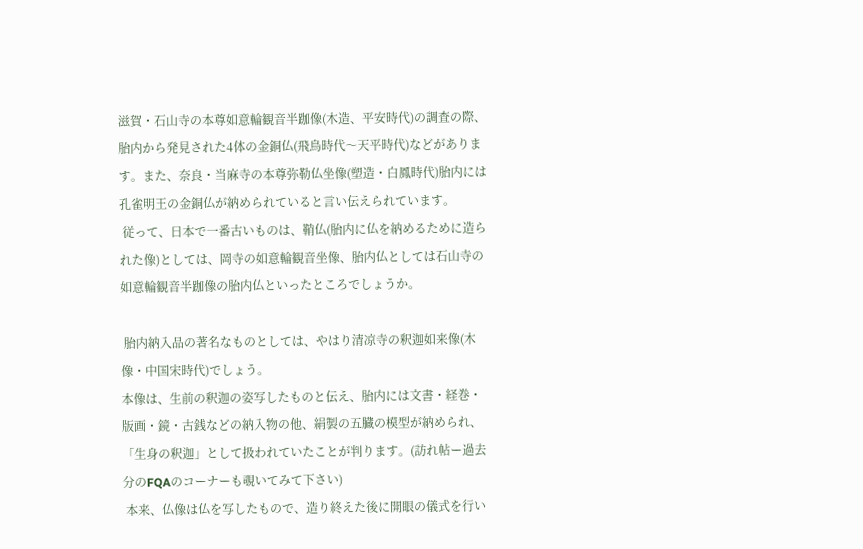滋賀・石山寺の本尊如意輪観音半跏像(木造、平安時代)の調査の際、胎内から発見された4体の金銅仏(飛鳥時代〜天平時代)などがあります。また、奈良・当麻寺の本尊弥勒仏坐像(塑造・白鳳時代)胎内には孔雀明王の金銅仏が納められていると言い伝えられています。
 従って、日本で一番古いものは、鞘仏(胎内に仏を納めるために造られた像)としては、岡寺の如意輪観音坐像、胎内仏としては石山寺の如意輪観音半跏像の胎内仏といったところでしょうか。

 胎内納入品の著名なものとしては、やはり清凉寺の釈迦如来像(木像・中国宋時代)でしょう。
本像は、生前の釈迦の姿写したものと伝え、胎内には文書・経巻・版画・鏡・古銭などの納入物の他、絹製の五臓の模型が納められ、「生身の釈迦」として扱われていたことが判ります。(訪れ帖ー過去分のFQAのコーナーも覗いてみて下さい)
 本来、仏像は仏を写したもので、造り終えた後に開眼の儀式を行い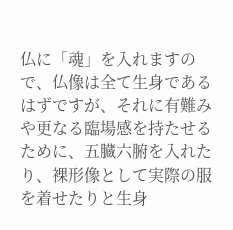仏に「魂」を入れますので、仏像は全て生身であるはずですが、それに有難みや更なる臨場感を持たせるために、五臓六腑を入れたり、裸形像として実際の服を着せたりと生身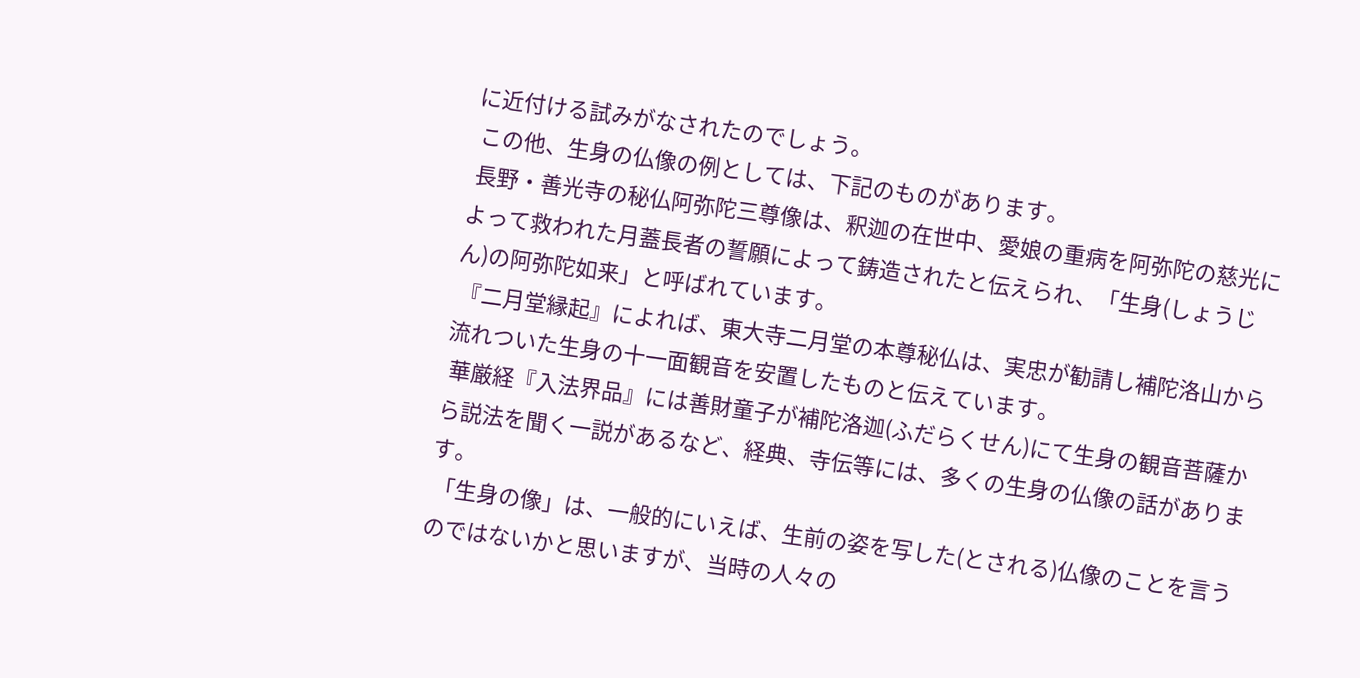に近付ける試みがなされたのでしょう。
 この他、生身の仏像の例としては、下記のものがあります。
 長野・善光寺の秘仏阿弥陀三尊像は、釈迦の在世中、愛娘の重病を阿弥陀の慈光によって救われた月蓋長者の誓願によって鋳造されたと伝えられ、「生身(しょうじん)の阿弥陀如来」と呼ばれています。
 『二月堂縁起』によれば、東大寺二月堂の本尊秘仏は、実忠が勧請し補陀洛山から流れついた生身の十一面観音を安置したものと伝えています。
 華厳経『入法界品』には善財童子が補陀洛迦(ふだらくせん)にて生身の観音菩薩から説法を聞く一説があるなど、経典、寺伝等には、多くの生身の仏像の話があります。
 「生身の像」は、一般的にいえば、生前の姿を写した(とされる)仏像のことを言うのではないかと思いますが、当時の人々の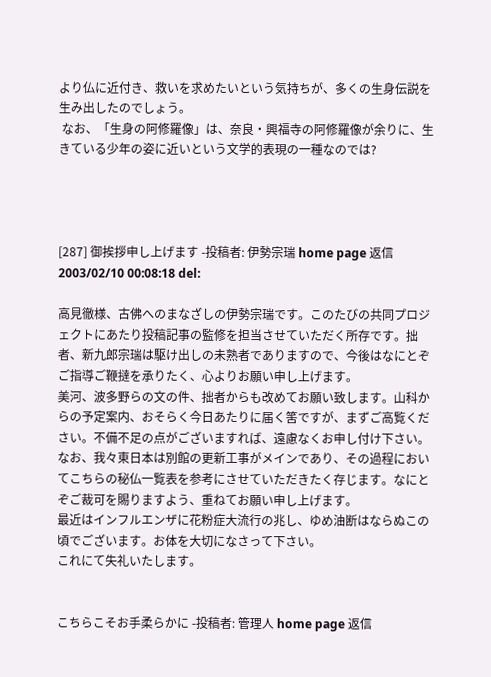より仏に近付き、救いを求めたいという気持ちが、多くの生身伝説を生み出したのでしょう。
 なお、「生身の阿修羅像」は、奈良・興福寺の阿修羅像が余りに、生きている少年の姿に近いという文学的表現の一種なのでは?




[287] 御挨拶申し上げます -投稿者: 伊勢宗瑞 home page 返信 2003/02/10 00:08:18 del:

高見徹様、古佛へのまなざしの伊勢宗瑞です。このたびの共同プロジェクトにあたり投稿記事の監修を担当させていただく所存です。拙者、新九郎宗瑞は駆け出しの未熟者でありますので、今後はなにとぞご指導ご鞭撻を承りたく、心よりお願い申し上げます。
美河、波多野らの文の件、拙者からも改めてお願い致します。山科からの予定案内、おそらく今日あたりに届く筈ですが、まずご高覧ください。不備不足の点がございますれば、遠慮なくお申し付け下さい。なお、我々東日本は別館の更新工事がメインであり、その過程においてこちらの秘仏一覧表を参考にさせていただきたく存じます。なにとぞご裁可を賜りますよう、重ねてお願い申し上げます。
最近はインフルエンザに花粉症大流行の兆し、ゆめ油断はならぬこの頃でございます。お体を大切になさって下さい。
これにて失礼いたします。


こちらこそお手柔らかに -投稿者: 管理人 home page 返信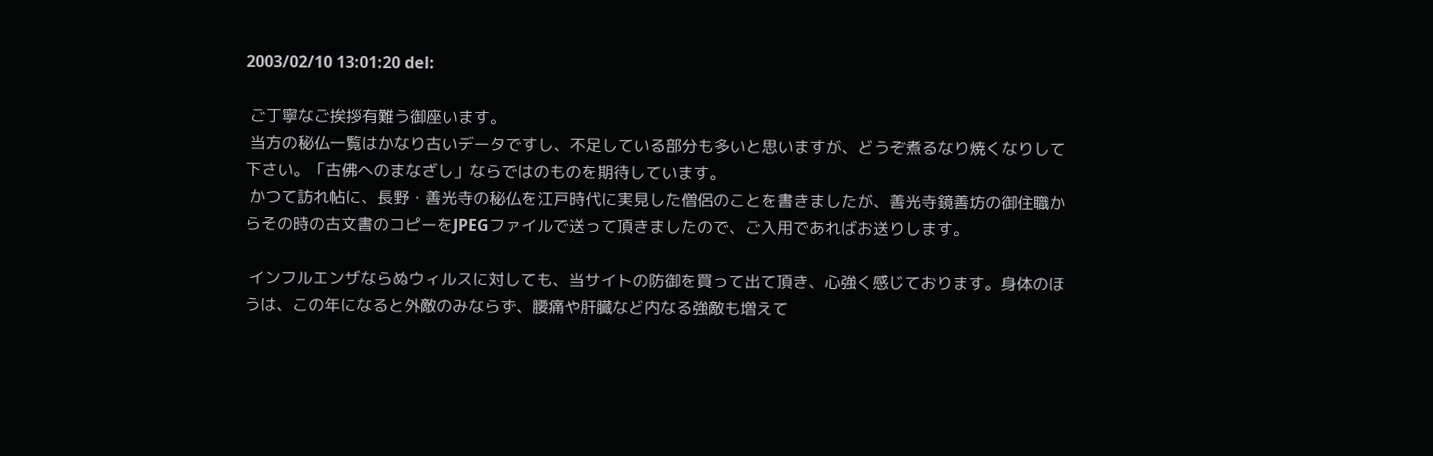2003/02/10 13:01:20 del:

 ご丁寧なご挨拶有難う御座います。
 当方の秘仏一覧はかなり古いデータですし、不足している部分も多いと思いますが、どうぞ煮るなり焼くなりして下さい。「古佛へのまなざし」ならではのものを期待しています。
 かつて訪れ帖に、長野・善光寺の秘仏を江戸時代に実見した僧侶のことを書きましたが、善光寺鏡善坊の御住職からその時の古文書のコピーをJPEGファイルで送って頂きましたので、ご入用であればお送りします。

 インフルエンザならぬウィルスに対しても、当サイトの防御を買って出て頂き、心強く感じております。身体のほうは、この年になると外敵のみならず、腰痛や肝臓など内なる強敵も増えて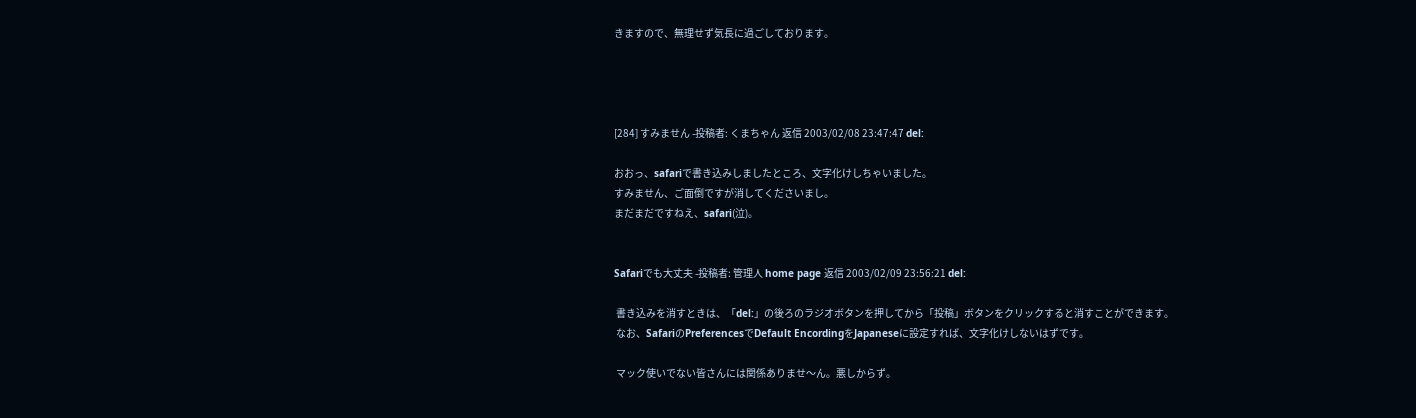きますので、無理せず気長に過ごしております。




[284] すみません -投稿者: くまちゃん 返信 2003/02/08 23:47:47 del:

おおっ、safariで書き込みしましたところ、文字化けしちゃいました。
すみません、ご面倒ですが消してくださいまし。
まだまだですねえ、safari(泣)。


Safariでも大丈夫 -投稿者: 管理人 home page 返信 2003/02/09 23:56:21 del:

 書き込みを消すときは、「del:」の後ろのラジオボタンを押してから「投稿」ボタンをクリックすると消すことができます。
 なお、SafariのPreferencesでDefault EncordingをJapaneseに設定すれば、文字化けしないはずです。

 マック使いでない皆さんには関係ありませ〜ん。悪しからず。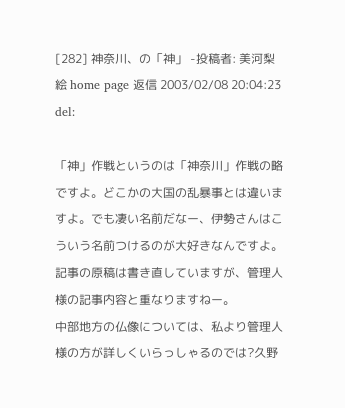[282] 神奈川、の「神」 -投稿者: 美河梨絵 home page 返信 2003/02/08 20:04:23 del:

「神」作戦というのは「神奈川」作戦の略ですよ。どこかの大国の乱暴事とは違いますよ。でも凄い名前だなー、伊勢さんはこういう名前つけるのが大好きなんですよ。
記事の原稿は書き直していますが、管理人様の記事内容と重なりますねー。
中部地方の仏像については、私より管理人様の方が詳しくいらっしゃるのでは?久野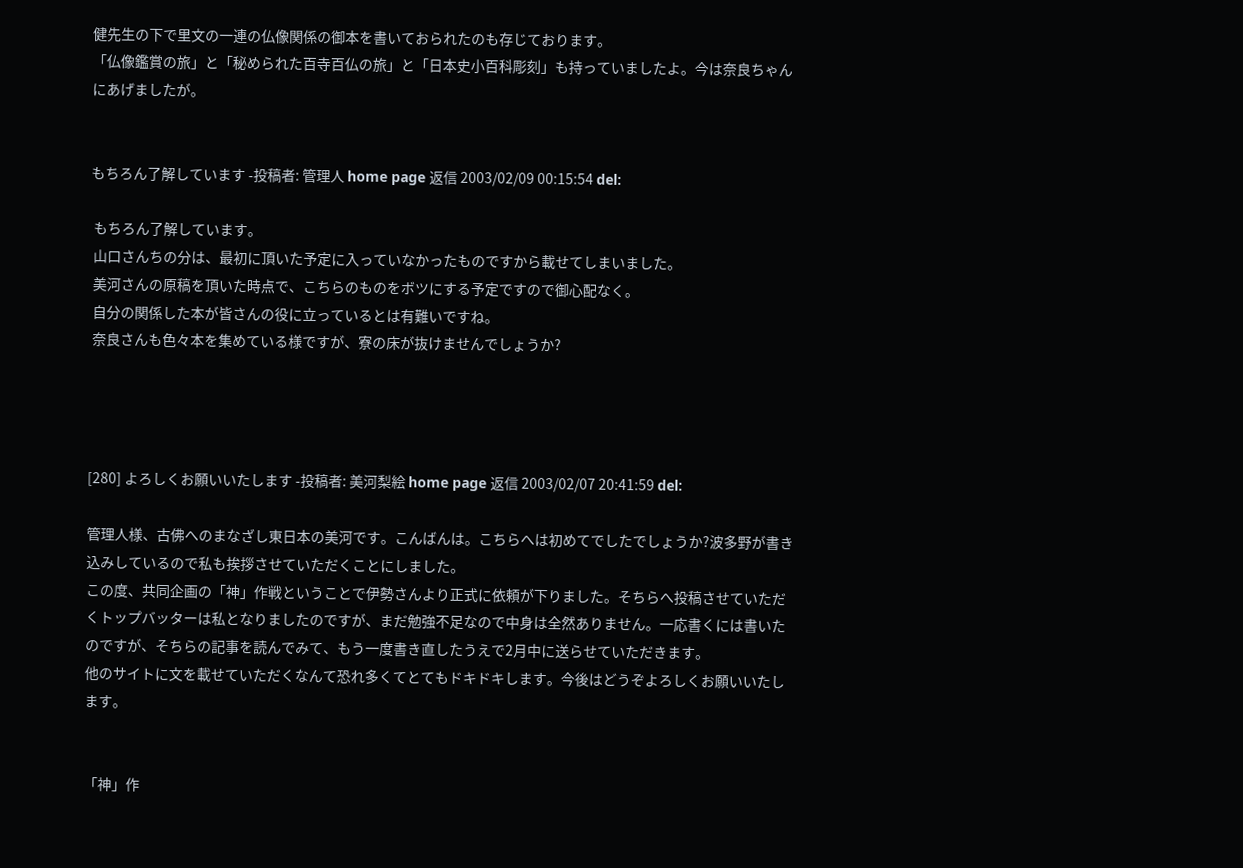健先生の下で里文の一連の仏像関係の御本を書いておられたのも存じております。
「仏像鑑賞の旅」と「秘められた百寺百仏の旅」と「日本史小百科彫刻」も持っていましたよ。今は奈良ちゃんにあげましたが。


もちろん了解しています -投稿者: 管理人 home page 返信 2003/02/09 00:15:54 del:

 もちろん了解しています。
 山口さんちの分は、最初に頂いた予定に入っていなかったものですから載せてしまいました。
 美河さんの原稿を頂いた時点で、こちらのものをボツにする予定ですので御心配なく。
 自分の関係した本が皆さんの役に立っているとは有難いですね。
 奈良さんも色々本を集めている様ですが、寮の床が抜けませんでしょうか?




[280] よろしくお願いいたします -投稿者: 美河梨絵 home page 返信 2003/02/07 20:41:59 del:

管理人様、古佛へのまなざし東日本の美河です。こんばんは。こちらへは初めてでしたでしょうか?波多野が書き込みしているので私も挨拶させていただくことにしました。
この度、共同企画の「神」作戦ということで伊勢さんより正式に依頼が下りました。そちらへ投稿させていただくトップバッターは私となりましたのですが、まだ勉強不足なので中身は全然ありません。一応書くには書いたのですが、そちらの記事を読んでみて、もう一度書き直したうえで2月中に送らせていただきます。
他のサイトに文を載せていただくなんて恐れ多くてとてもドキドキします。今後はどうぞよろしくお願いいたします。


「神」作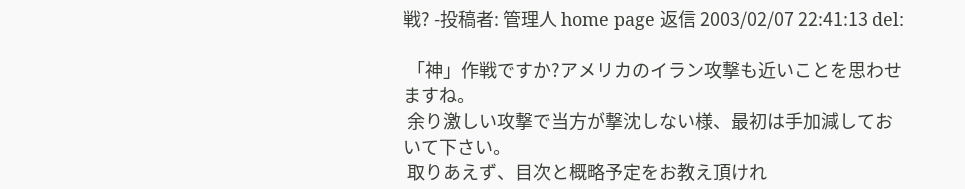戦? -投稿者: 管理人 home page 返信 2003/02/07 22:41:13 del:

 「神」作戦ですか?アメリカのイラン攻撃も近いことを思わせますね。
 余り激しい攻撃で当方が撃沈しない様、最初は手加減しておいて下さい。
 取りあえず、目次と概略予定をお教え頂けれ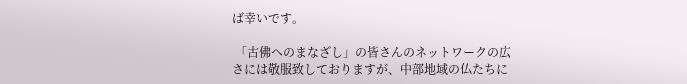ば幸いです。

 「古佛へのまなざし」の皆さんのネットワークの広さには敬服致しておりますが、中部地域の仏たちに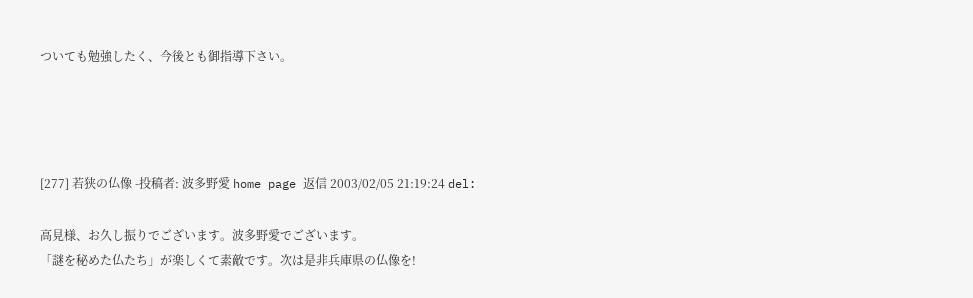ついても勉強したく、今後とも御指導下さい。




[277] 若狭の仏像 -投稿者: 波多野愛 home page 返信 2003/02/05 21:19:24 del:

高見様、お久し振りでございます。波多野愛でございます。
「謎を秘めた仏たち」が楽しくて素敵です。次は是非兵庫県の仏像を!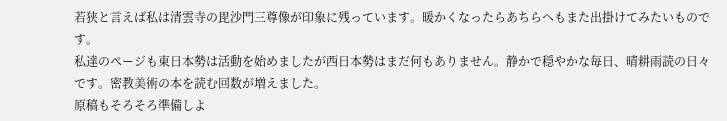若狭と言えば私は清雲寺の毘沙門三尊像が印象に残っています。暖かくなったらあちらへもまた出掛けてみたいものです。
私達のページも東日本勢は活動を始めましたが西日本勢はまだ何もありません。静かで穏やかな毎日、晴耕雨読の日々です。密教美術の本を読む回数が増えました。
原稿もそろそろ準備しよ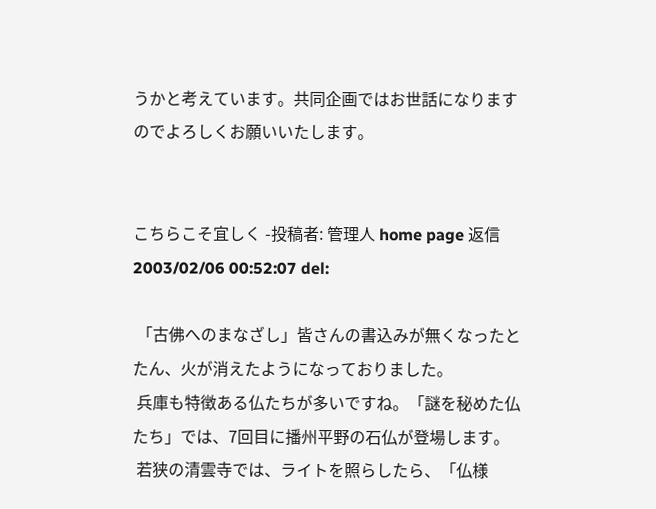うかと考えています。共同企画ではお世話になりますのでよろしくお願いいたします。


こちらこそ宜しく -投稿者: 管理人 home page 返信 2003/02/06 00:52:07 del:

 「古佛へのまなざし」皆さんの書込みが無くなったとたん、火が消えたようになっておりました。
 兵庫も特徴ある仏たちが多いですね。「謎を秘めた仏たち」では、7回目に播州平野の石仏が登場します。
 若狭の清雲寺では、ライトを照らしたら、「仏様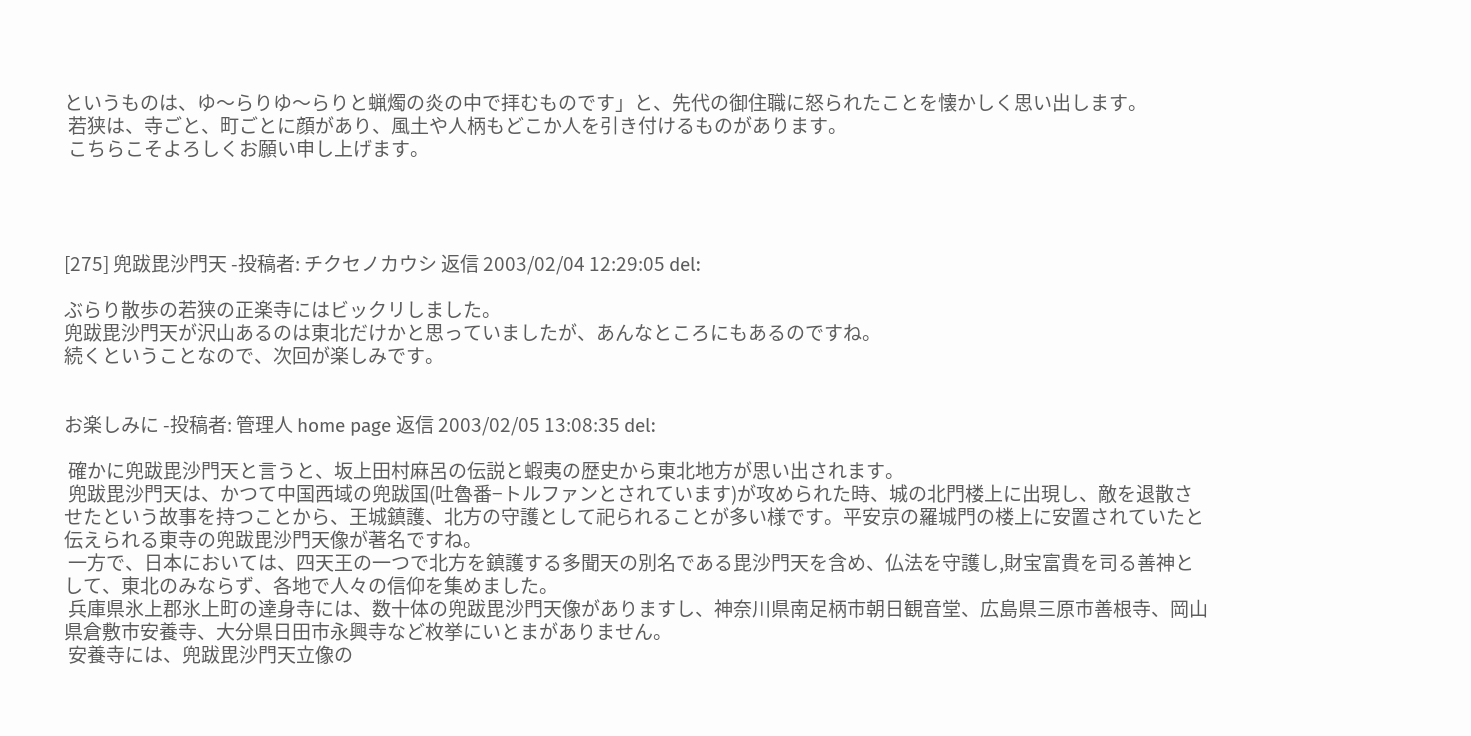というものは、ゆ〜らりゆ〜らりと蝋燭の炎の中で拝むものです」と、先代の御住職に怒られたことを懐かしく思い出します。
 若狭は、寺ごと、町ごとに顔があり、風土や人柄もどこか人を引き付けるものがあります。
 こちらこそよろしくお願い申し上げます。




[275] 兜跋毘沙門天 -投稿者: チクセノカウシ 返信 2003/02/04 12:29:05 del:

ぶらり散歩の若狭の正楽寺にはビックリしました。
兜跋毘沙門天が沢山あるのは東北だけかと思っていましたが、あんなところにもあるのですね。
続くということなので、次回が楽しみです。


お楽しみに -投稿者: 管理人 home page 返信 2003/02/05 13:08:35 del:

 確かに兜跋毘沙門天と言うと、坂上田村麻呂の伝説と蝦夷の歴史から東北地方が思い出されます。
 兜跋毘沙門天は、かつて中国西域の兜跋国(吐魯番−トルファンとされています)が攻められた時、城の北門楼上に出現し、敵を退散させたという故事を持つことから、王城鎮護、北方の守護として祀られることが多い様です。平安京の羅城門の楼上に安置されていたと伝えられる東寺の兜跋毘沙門天像が著名ですね。
 一方で、日本においては、四天王の一つで北方を鎮護する多聞天の別名である毘沙門天を含め、仏法を守護し,財宝富貴を司る善神として、東北のみならず、各地で人々の信仰を集めました。
 兵庫県氷上郡氷上町の達身寺には、数十体の兜跋毘沙門天像がありますし、神奈川県南足柄市朝日観音堂、広島県三原市善根寺、岡山県倉敷市安養寺、大分県日田市永興寺など枚挙にいとまがありません。
 安養寺には、兜跋毘沙門天立像の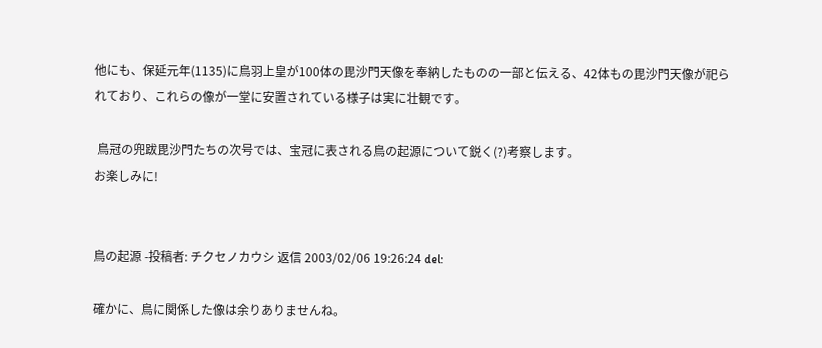他にも、保延元年(1135)に鳥羽上皇が100体の毘沙門天像を奉納したものの一部と伝える、42体もの毘沙門天像が祀られており、これらの像が一堂に安置されている様子は実に壮観です。

 鳥冠の兜跋毘沙門たちの次号では、宝冠に表される鳥の起源について鋭く(?)考察します。
お楽しみに!


鳥の起源 -投稿者: チクセノカウシ 返信 2003/02/06 19:26:24 del:

確かに、鳥に関係した像は余りありませんね。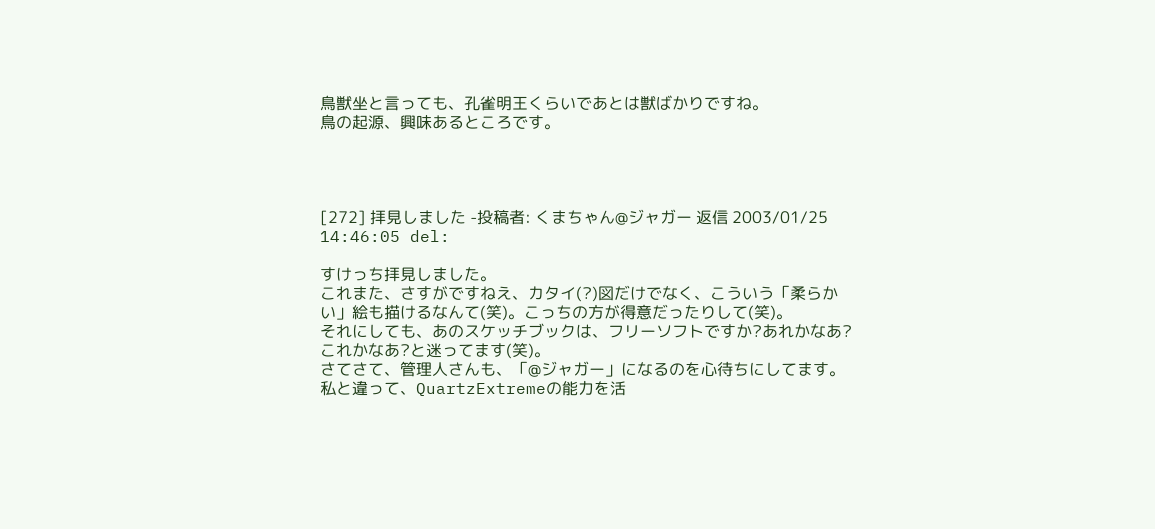鳥獣坐と言っても、孔雀明王くらいであとは獣ばかりですね。
鳥の起源、興味あるところです。




[272] 拝見しました -投稿者: くまちゃん@ジャガー 返信 2003/01/25 14:46:05 del:

すけっち拝見しました。
これまた、さすがですねえ、カタイ(?)図だけでなく、こういう「柔らかい」絵も描けるなんて(笑)。こっちの方が得意だったりして(笑)。
それにしても、あのスケッチブックは、フリーソフトですか?あれかなあ?これかなあ?と迷ってます(笑)。
さてさて、管理人さんも、「@ジャガー」になるのを心待ちにしてます。
私と違って、QuartzExtremeの能力を活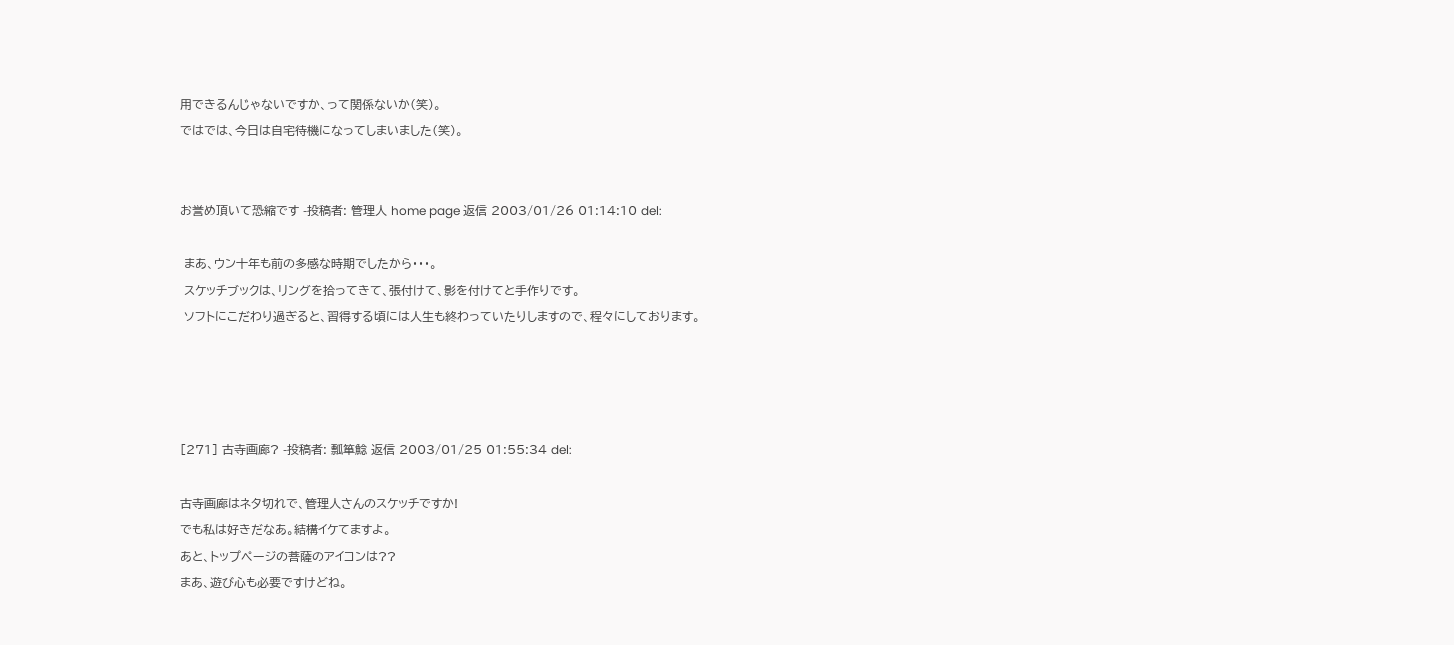用できるんじゃないですか、って関係ないか(笑)。
ではでは、今日は自宅待機になってしまいました(笑)。


お誉め頂いて恐縮です -投稿者: 管理人 home page 返信 2003/01/26 01:14:10 del:

 まあ、ウン十年も前の多感な時期でしたから・・・。
 スケッチブックは、リングを拾ってきて、張付けて、影を付けてと手作りです。
 ソフトにこだわり過ぎると、習得する頃には人生も終わっていたりしますので、程々にしております。




[271] 古寺画廊? -投稿者: 瓢箪鯰 返信 2003/01/25 01:55:34 del:

古寺画廊はネタ切れで、管理人さんのスケッチですか!
でも私は好きだなあ。結構イケてますよ。
あと、トップページの菩薩のアイコンは??
まあ、遊び心も必要ですけどね。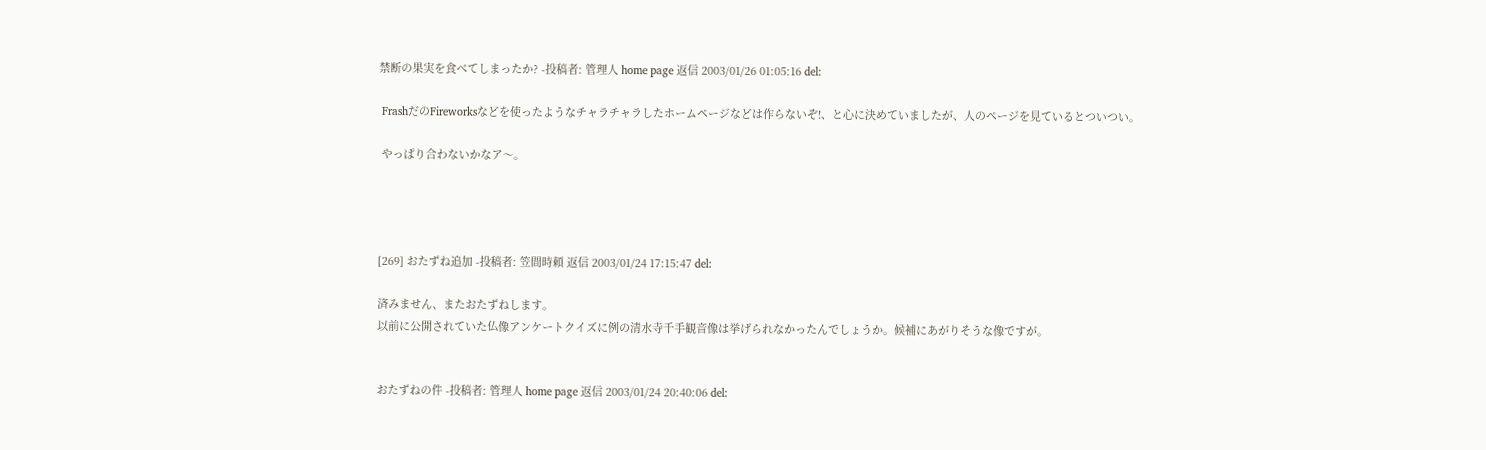禁断の果実を食べてしまったか? -投稿者: 管理人 home page 返信 2003/01/26 01:05:16 del:

 FrashだのFireworksなどを使ったようなチャラチャラしたホームページなどは作らないぞ!、と心に決めていましたが、人のページを見ているとついつい。

 やっぱり合わないかなア〜。




[269] おたずね追加 -投稿者: 笠間時頼 返信 2003/01/24 17:15:47 del:

済みません、またおたずねします。
以前に公開されていた仏像アンケートクイズに例の清水寺千手観音像は挙げられなかったんでしょうか。候補にあがりそうな像ですが。


おたずねの件 -投稿者: 管理人 home page 返信 2003/01/24 20:40:06 del: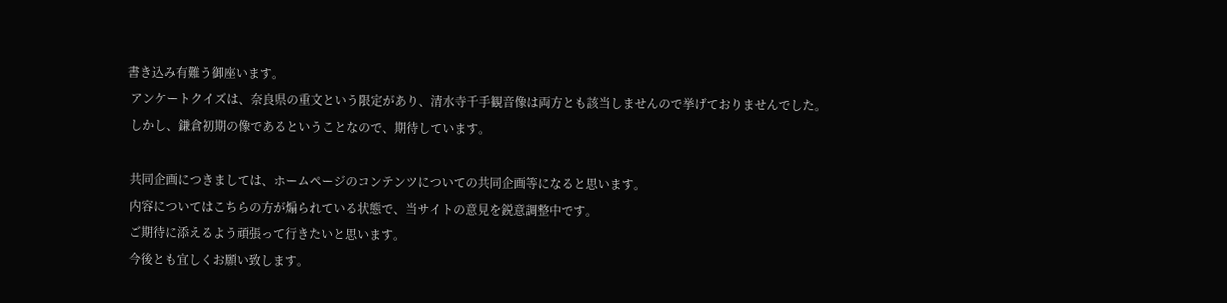書き込み有難う御座います。
 アンケートクイズは、奈良県の重文という限定があり、清水寺千手観音像は両方とも該当しませんので挙げておりませんでした。
 しかし、鎌倉初期の像であるということなので、期待しています。

 共同企画につきましては、ホームページのコンテンツについての共同企画等になると思います。
 内容についてはこちらの方が煽られている状態で、当サイトの意見を鋭意調整中です。
 ご期待に添えるよう頑張って行きたいと思います。
 今後とも宜しくお願い致します。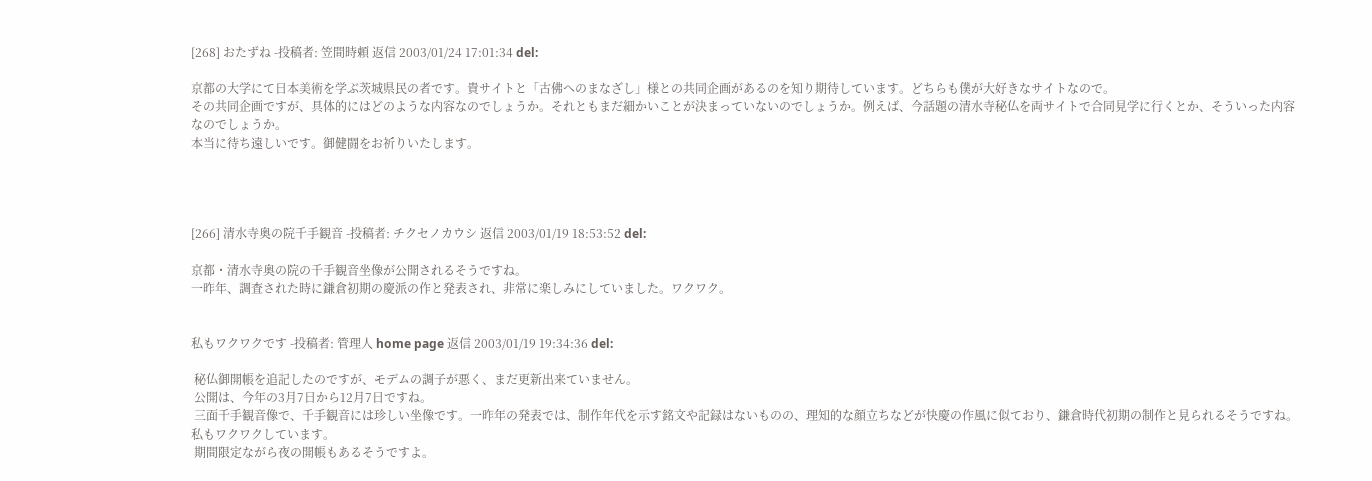[268] おたずね -投稿者: 笠間時頼 返信 2003/01/24 17:01:34 del:

京都の大学にて日本美術を学ぶ茨城県民の者です。貴サイトと「古佛へのまなざし」様との共同企画があるのを知り期待しています。どちらも僕が大好きなサイトなので。
その共同企画ですが、具体的にはどのような内容なのでしょうか。それともまだ細かいことが決まっていないのでしょうか。例えば、今話題の清水寺秘仏を両サイトで合同見学に行くとか、そういった内容なのでしょうか。
本当に待ち遠しいです。御健闘をお祈りいたします。




[266] 清水寺奥の院千手観音 -投稿者: チクセノカウシ 返信 2003/01/19 18:53:52 del:

京都・清水寺奥の院の千手観音坐像が公開されるそうですね。
一昨年、調査された時に鎌倉初期の慶派の作と発表され、非常に楽しみにしていました。ワクワク。


私もワクワクです -投稿者: 管理人 home page 返信 2003/01/19 19:34:36 del:

 秘仏御開帳を追記したのですが、モデムの調子が悪く、まだ更新出来ていません。
 公開は、今年の3月7日から12月7日ですね。
 三面千手観音像で、千手観音には珍しい坐像です。一昨年の発表では、制作年代を示す銘文や記録はないものの、理知的な顔立ちなどが快慶の作風に似ており、鎌倉時代初期の制作と見られるそうですね。私もワクワクしています。
 期間限定ながら夜の開帳もあるそうですよ。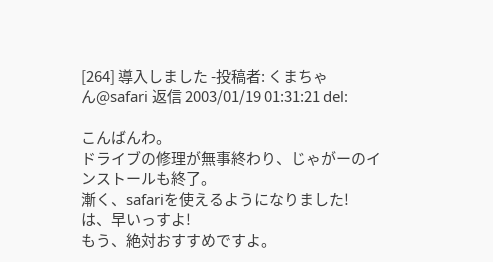[264] 導入しました -投稿者: くまちゃん@safari 返信 2003/01/19 01:31:21 del:

こんばんわ。
ドライブの修理が無事終わり、じゃがーのインストールも終了。
漸く、safariを使えるようになりました!
は、早いっすよ!
もう、絶対おすすめですよ。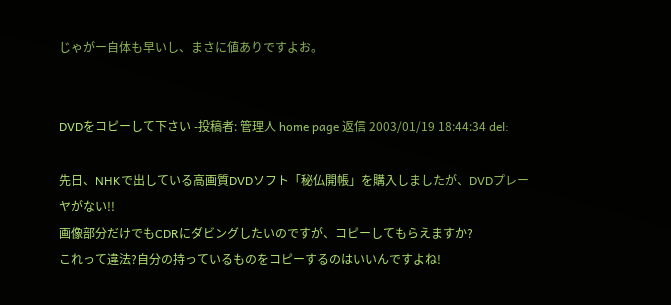じゃがー自体も早いし、まさに値ありですよお。


DVDをコピーして下さい -投稿者: 管理人 home page 返信 2003/01/19 18:44:34 del:

先日、NHKで出している高画質DVDソフト「秘仏開帳」を購入しましたが、DVDプレーヤがない!!
画像部分だけでもCDRにダビングしたいのですが、コピーしてもらえますか?
これって違法?自分の持っているものをコピーするのはいいんですよね!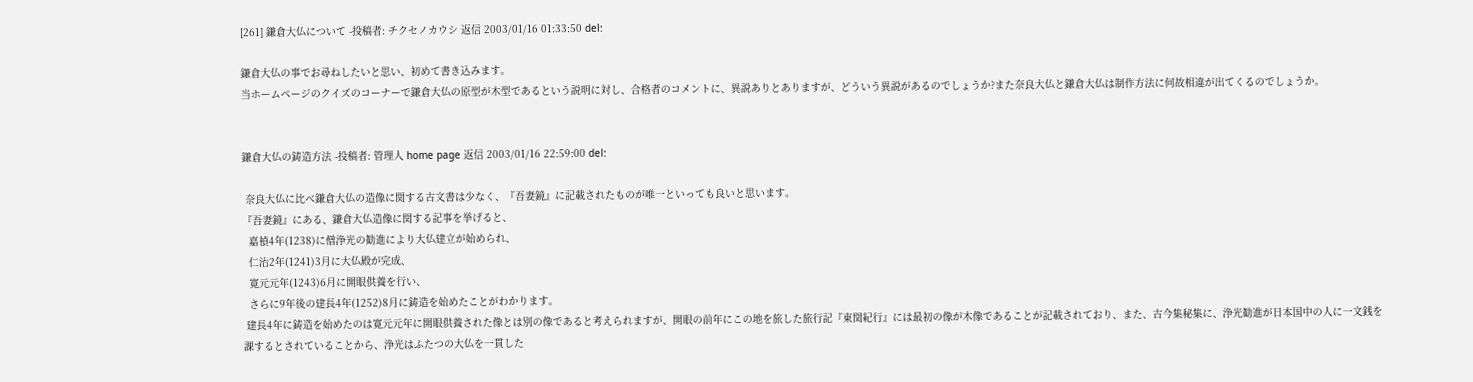[261] 鎌倉大仏について -投稿者: チクセノカウシ 返信 2003/01/16 01:33:50 del:

鎌倉大仏の事でお尋ねしたいと思い、初めて書き込みます。
当ホームページのクイズのコーナーで鎌倉大仏の原型が木型であるという説明に対し、合格者のコメントに、異説ありとありますが、どういう異説があるのでしょうか?また奈良大仏と鎌倉大仏は制作方法に何故相違が出てくるのでしょうか。


鎌倉大仏の鋳造方法 -投稿者: 管理人 home page 返信 2003/01/16 22:59:00 del:

 奈良大仏に比べ鎌倉大仏の造像に関する古文書は少なく、『吾妻鏡』に記載されたものが唯一といっても良いと思います。
『吾妻鏡』にある、鎌倉大仏造像に関する記事を挙げると、
  嘉禎4年(1238)に僧浄光の勧進により大仏建立が始められ、
  仁治2年(1241)3月に大仏殿が完成、
  寛元元年(1243)6月に開眼供養を行い、
  さらに9年後の建長4年(1252)8月に鋳造を始めたことがわかります。
 建長4年に鋳造を始めたのは寛元元年に開眼供養された像とは別の像であると考えられますが、開眼の前年にこの地を旅した旅行記『東関紀行』には最初の像が木像であることが記載されており、また、古今集秘集に、浄光勧進が日本国中の人に一文銭を課するとされていることから、浄光はふたつの大仏を一貫した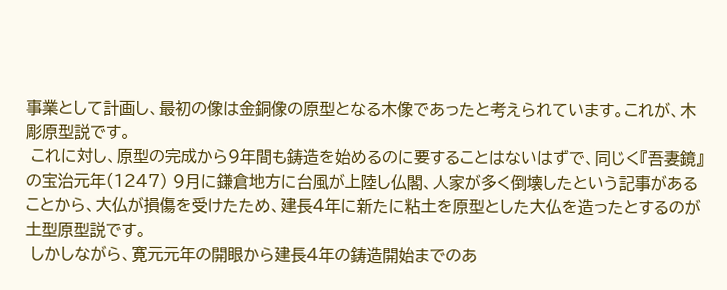事業として計画し、最初の像は金銅像の原型となる木像であったと考えられています。これが、木彫原型説です。
 これに対し、原型の完成から9年間も鋳造を始めるのに要することはないはずで、同じく『吾妻鏡』の宝治元年(1247) 9月に鎌倉地方に台風が上陸し仏閣、人家が多く倒壊したという記事があることから、大仏が損傷を受けたため、建長4年に新たに粘土を原型とした大仏を造ったとするのが土型原型説です。
 しかしながら、寛元元年の開眼から建長4年の鋳造開始までのあ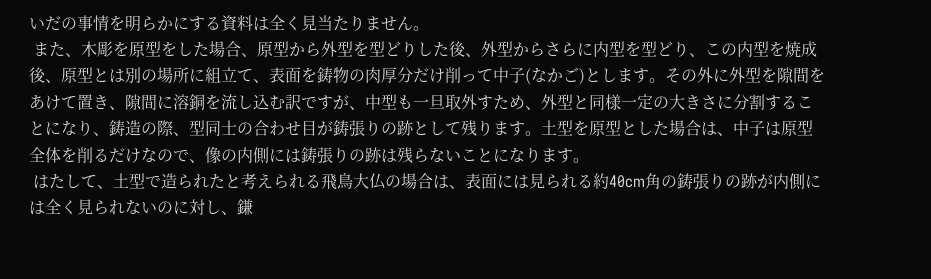いだの事情を明らかにする資料は全く見当たりません。
 また、木彫を原型をした場合、原型から外型を型どりした後、外型からさらに内型を型どり、この内型を焼成後、原型とは別の場所に組立て、表面を鋳物の肉厚分だけ削って中子(なかご)とします。その外に外型を隙間をあけて置き、隙間に溶銅を流し込む訳ですが、中型も一旦取外すため、外型と同様一定の大きさに分割することになり、鋳造の際、型同士の合わせ目が鋳張りの跡として残ります。土型を原型とした場合は、中子は原型全体を削るだけなので、像の内側には鋳張りの跡は残らないことになります。
 はたして、土型で造られたと考えられる飛鳥大仏の場合は、表面には見られる約40cm角の鋳張りの跡が内側には全く見られないのに対し、鎌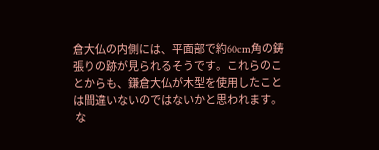倉大仏の内側には、平面部で約60cm角の鋳張りの跡が見られるそうです。これらのことからも、鎌倉大仏が木型を使用したことは間違いないのではないかと思われます。
 な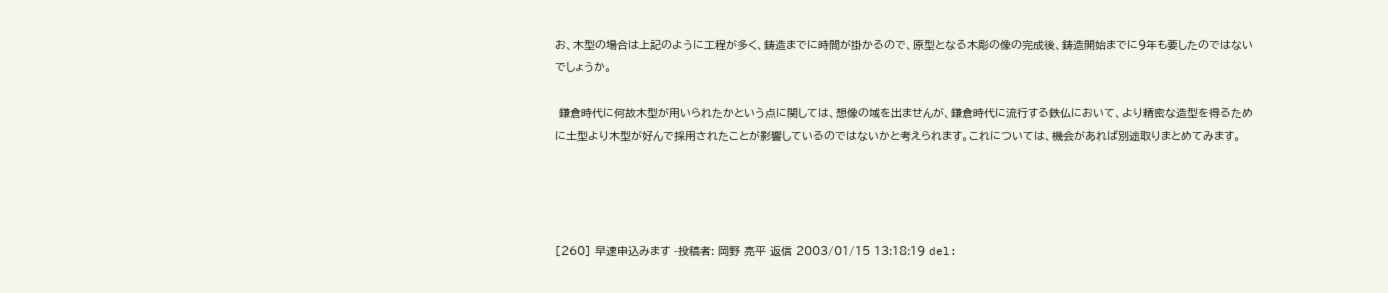お、木型の場合は上記のように工程が多く、鋳造までに時間が掛かるので、原型となる木彫の像の完成後、鋳造開始までに9年も要したのではないでしょうか。

 鎌倉時代に何故木型が用いられたかという点に関しては、想像の域を出ませんが、鎌倉時代に流行する鉄仏において、より精密な造型を得るために土型より木型が好んで採用されたことが影響しているのではないかと考えられます。これについては、機会があれば別途取りまとめてみます。




[260] 早速申込みます -投稿者: 岡野 亮平 返信 2003/01/15 13:18:19 del: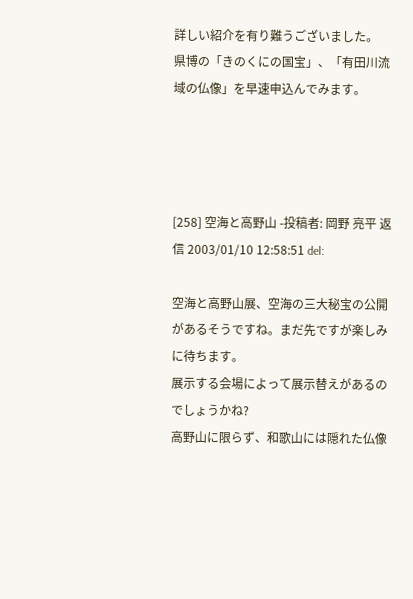詳しい紹介を有り難うございました。
県博の「きのくにの国宝」、「有田川流域の仏像」を早速申込んでみます。




[258] 空海と高野山 -投稿者: 岡野 亮平 返信 2003/01/10 12:58:51 del:

空海と高野山展、空海の三大秘宝の公開があるそうですね。まだ先ですが楽しみに待ちます。
展示する会場によって展示替えがあるのでしょうかね?
高野山に限らず、和歌山には隠れた仏像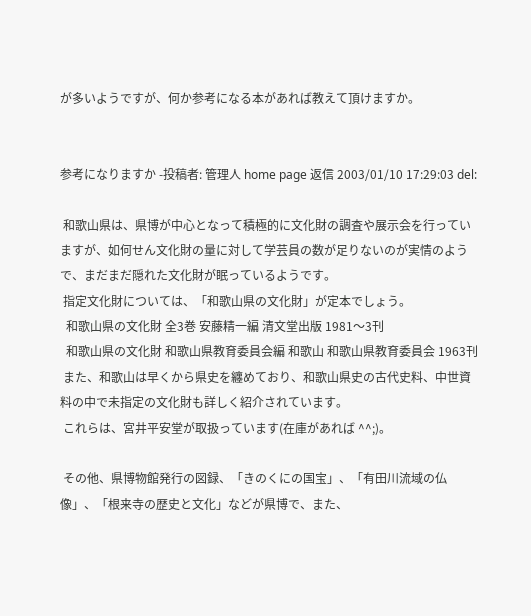が多いようですが、何か参考になる本があれば教えて頂けますか。


参考になりますか -投稿者: 管理人 home page 返信 2003/01/10 17:29:03 del:

 和歌山県は、県博が中心となって積極的に文化財の調査や展示会を行っていますが、如何せん文化財の量に対して学芸員の数が足りないのが実情のようで、まだまだ隠れた文化財が眠っているようです。
 指定文化財については、「和歌山県の文化財」が定本でしょう。
  和歌山県の文化財 全3巻 安藤精一編 清文堂出版 1981〜3刊
  和歌山県の文化財 和歌山県教育委員会編 和歌山 和歌山県教育委員会 1963刊
 また、和歌山は早くから県史を纏めており、和歌山県史の古代史料、中世資料の中で未指定の文化財も詳しく紹介されています。
 これらは、宮井平安堂が取扱っています(在庫があれば ^^;)。

 その他、県博物館発行の図録、「きのくにの国宝」、「有田川流域の仏像」、「根来寺の歴史と文化」などが県博で、また、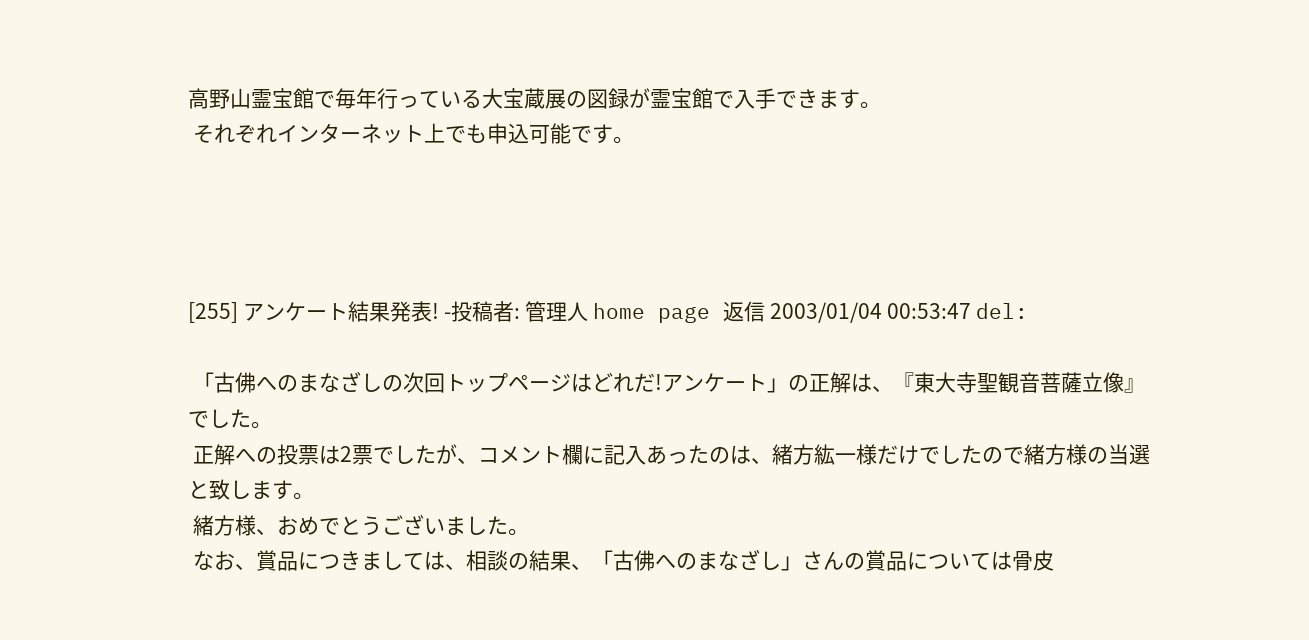高野山霊宝館で毎年行っている大宝蔵展の図録が霊宝館で入手できます。
 それぞれインターネット上でも申込可能です。




[255] アンケート結果発表! -投稿者: 管理人 home page 返信 2003/01/04 00:53:47 del:

 「古佛へのまなざしの次回トップページはどれだ!アンケート」の正解は、『東大寺聖観音菩薩立像』でした。
 正解への投票は2票でしたが、コメント欄に記入あったのは、緒方紘一様だけでしたので緒方様の当選と致します。
 緒方様、おめでとうございました。
 なお、賞品につきましては、相談の結果、「古佛へのまなざし」さんの賞品については骨皮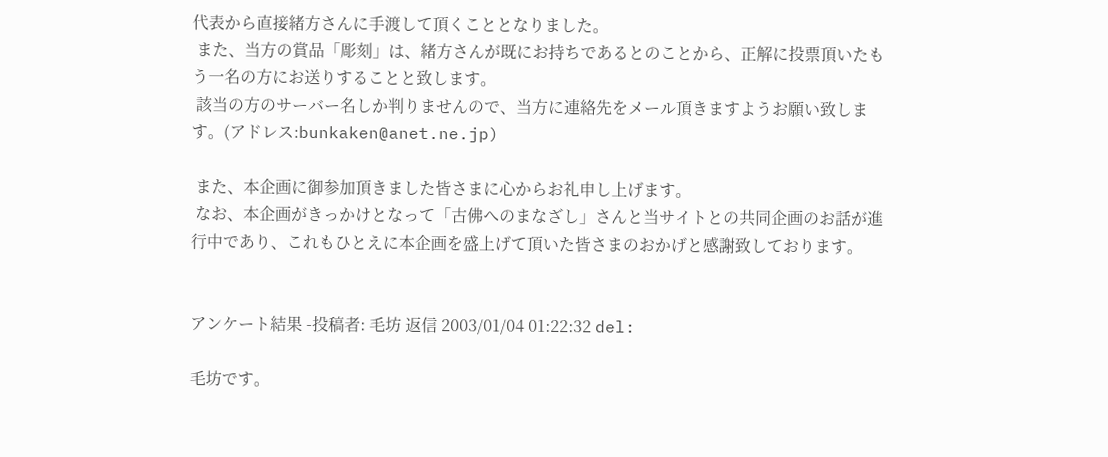代表から直接緒方さんに手渡して頂くこととなりました。
 また、当方の賞品「彫刻」は、緒方さんが既にお持ちであるとのことから、正解に投票頂いたもう一名の方にお送りすることと致します。
 該当の方のサーバー名しか判りませんので、当方に連絡先をメール頂きますようお願い致します。(アドレス:bunkaken@anet.ne.jp)

 また、本企画に御参加頂きました皆さまに心からお礼申し上げます。
 なお、本企画がきっかけとなって「古佛へのまなざし」さんと当サイトとの共同企画のお話が進行中であり、これもひとえに本企画を盛上げて頂いた皆さまのおかげと感謝致しております。


アンケート結果 -投稿者: 毛坊 返信 2003/01/04 01:22:32 del:

毛坊です。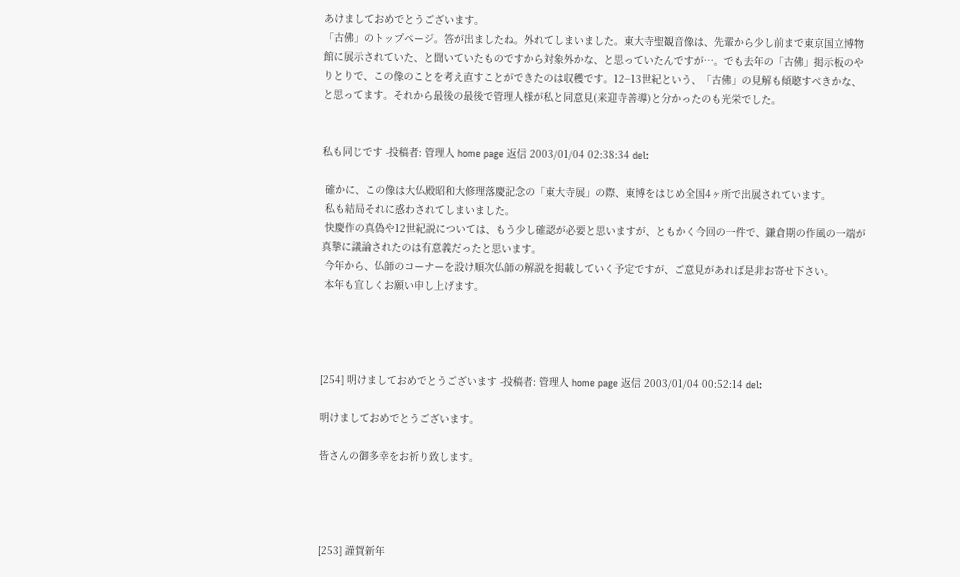あけましておめでとうございます。
「古佛」のトップページ。答が出ましたね。外れてしまいました。東大寺聖観音像は、先輩から少し前まで東京国立博物館に展示されていた、と聞いていたものですから対象外かな、と思っていたんですが…。でも去年の「古佛」掲示板のやりとりで、この像のことを考え直すことができたのは収穫です。12−13世紀という、「古佛」の見解も傾聴すべきかな、と思ってます。それから最後の最後で管理人様が私と同意見(来迎寺善導)と分かったのも光栄でした。


私も同じです -投稿者: 管理人 home page 返信 2003/01/04 02:38:34 del:

 確かに、この像は大仏殿昭和大修理落慶記念の「東大寺展」の際、東博をはじめ全国4ヶ所で出展されています。
 私も結局それに惑わされてしまいました。
 快慶作の真偽や12世紀説については、もう少し確認が必要と思いますが、ともかく今回の一件で、鎌倉期の作風の一端が真摯に議論されたのは有意義だったと思います。
 今年から、仏師のコーナーを設け順次仏師の解説を掲載していく予定ですが、ご意見があれば是非お寄せ下さい。
 本年も宜しくお願い申し上げます。




[254] 明けましておめでとうございます -投稿者: 管理人 home page 返信 2003/01/04 00:52:14 del:

明けましておめでとうございます。

皆さんの御多幸をお祈り致します。




[253] 謹賀新年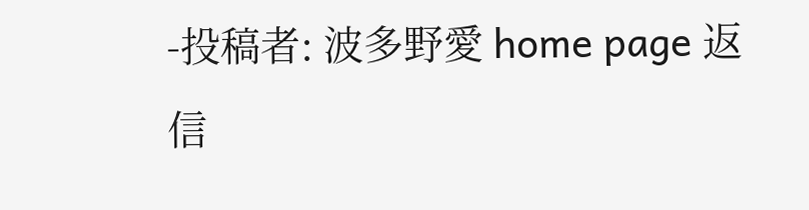-投稿者: 波多野愛 home page 返信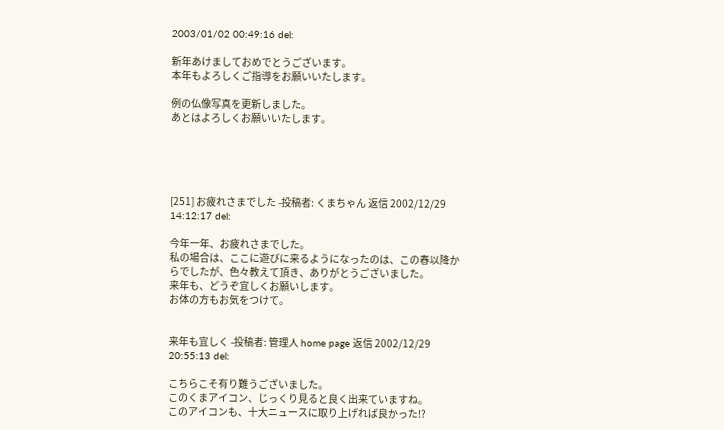2003/01/02 00:49:16 del:

新年あけましておめでとうございます。
本年もよろしくご指導をお願いいたします。

例の仏像写真を更新しました。
あとはよろしくお願いいたします。





[251] お疲れさまでした -投稿者: くまちゃん 返信 2002/12/29 14:12:17 del:

今年一年、お疲れさまでした。
私の場合は、ここに遊びに来るようになったのは、この春以降からでしたが、色々教えて頂き、ありがとうございました。
来年も、どうぞ宜しくお願いします。
お体の方もお気をつけて。


来年も宜しく -投稿者: 管理人 home page 返信 2002/12/29 20:55:13 del:

こちらこそ有り難うございました。
このくまアイコン、じっくり見ると良く出来ていますね。
このアイコンも、十大ニュースに取り上げれば良かった!?